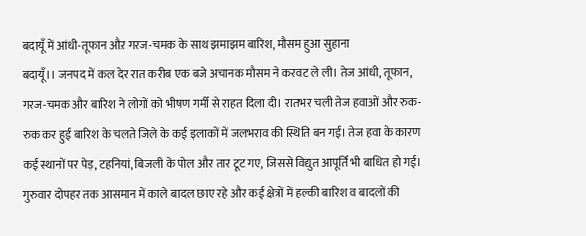बदायूँ में आंधी-तूफान औऱ गरज-चमक के साथ झमाझम बारिश, मौसम हुआ सुहाना
बदायूँ।। जनपद में कल देर रात करीब एक बजे अचानक मौसम ने करवट ले ली। तेज आंधी, तूफान, गरज-चमक और बारिश ने लोगों को भीषण गर्मी से राहत दिला दी। रातभर चली तेज हवाओं और रुक-रुक कर हुई बारिश के चलते जिले के कई इलाकों में जलभराव की स्थिति बन गई। तेज हवा के कारण कई स्थानों पर पेड़, टहनियां, बिजली के पोल और तार टूट गए, जिससे विद्युत आपूर्ति भी बाधित हो गई। गुरुवार दोपहर तक आसमान में काले बादल छाए रहे और कई क्षेत्रों में हल्की बारिश व बादलों की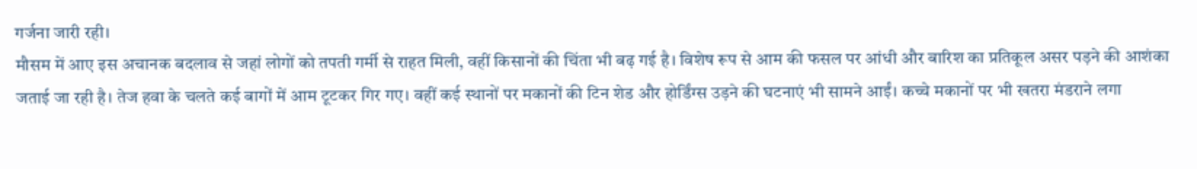गर्जना जारी रही।
मौसम में आए इस अचानक बदलाव से जहां लोगों को तपती गर्मी से राहत मिली, वहीं किसानों की चिंता भी बढ़ गई है। विशेष रूप से आम की फसल पर आंधी और बारिश का प्रतिकूल असर पड़ने की आशंका जताई जा रही है। तेज हवा के चलते कई बागों में आम टूटकर गिर गए। वहीं कई स्थानों पर मकानों की टिन शेड और होर्डिंग्स उड़ने की घटनाएं भी सामने आईं। कच्चे मकानों पर भी खतरा मंडराने लगा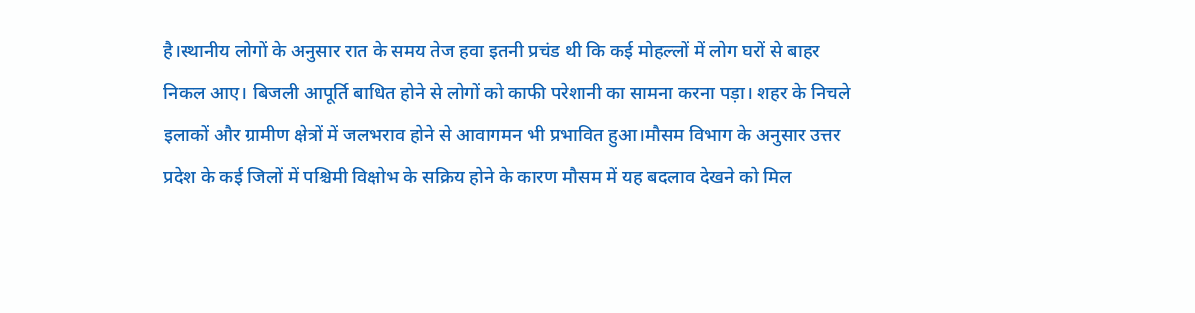है।स्थानीय लोगों के अनुसार रात के समय तेज हवा इतनी प्रचंड थी कि कई मोहल्लों में लोग घरों से बाहर निकल आए। बिजली आपूर्ति बाधित होने से लोगों को काफी परेशानी का सामना करना पड़ा। शहर के निचले इलाकों और ग्रामीण क्षेत्रों में जलभराव होने से आवागमन भी प्रभावित हुआ।मौसम विभाग के अनुसार उत्तर प्रदेश के कई जिलों में पश्चिमी विक्षोभ के सक्रिय होने के कारण मौसम में यह बदलाव देखने को मिल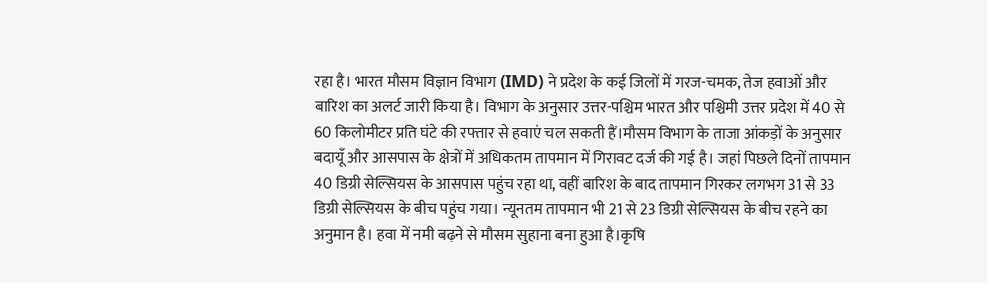रहा है। भारत मौसम विज्ञान विभाग (IMD) ने प्रदेश के कई जिलों में गरज-चमक, तेज हवाओं और बारिश का अलर्ट जारी किया है। विभाग के अनुसार उत्तर-पश्चिम भारत और पश्चिमी उत्तर प्रदेश में 40 से 60 किलोमीटर प्रति घंटे की रफ्तार से हवाएं चल सकती हैं।मौसम विभाग के ताजा आंकड़ों के अनुसार बदायूँ और आसपास के क्षेत्रों में अधिकतम तापमान में गिरावट दर्ज की गई है। जहां पिछले दिनों तापमान 40 डिग्री सेल्सियस के आसपास पहुंच रहा था, वहीं बारिश के बाद तापमान गिरकर लगभग 31 से 33 डिग्री सेल्सियस के बीच पहुंच गया। न्यूनतम तापमान भी 21 से 23 डिग्री सेल्सियस के बीच रहने का अनुमान है। हवा में नमी बढ़ने से मौसम सुहाना बना हुआ है।कृषि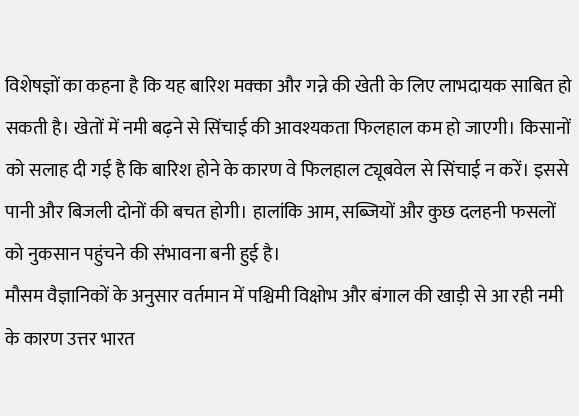विशेषज्ञों का कहना है कि यह बारिश मक्का और गन्ने की खेती के लिए लाभदायक साबित हो सकती है। खेतों में नमी बढ़ने से सिंचाई की आवश्यकता फिलहाल कम हो जाएगी। किसानों को सलाह दी गई है कि बारिश होने के कारण वे फिलहाल ट्यूबवेल से सिंचाई न करें। इससे पानी और बिजली दोनों की बचत होगी। हालांकि आम, सब्जियों और कुछ दलहनी फसलों को नुकसान पहुंचने की संभावना बनी हुई है।
मौसम वैज्ञानिकों के अनुसार वर्तमान में पश्चिमी विक्षोभ और बंगाल की खाड़ी से आ रही नमी के कारण उत्तर भारत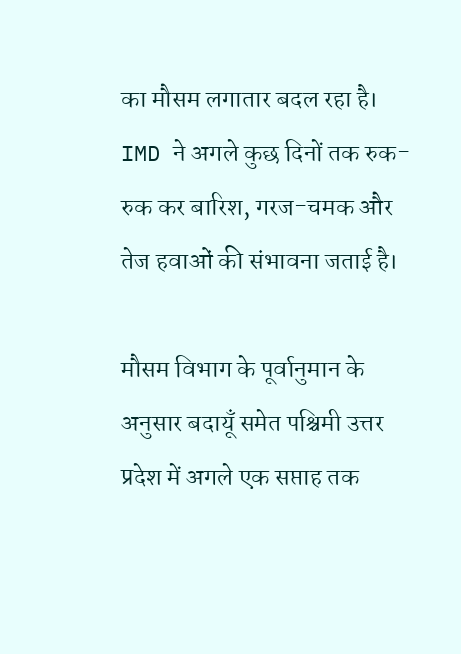का मौसम लगातार बदल रहा है। IMD ने अगले कुछ दिनों तक रुक-रुक कर बारिश, गरज-चमक और तेज हवाओं की संभावना जताई है।

मौसम विभाग के पूर्वानुमान के अनुसार बदायूँ समेत पश्चिमी उत्तर प्रदेश में अगले एक सप्ताह तक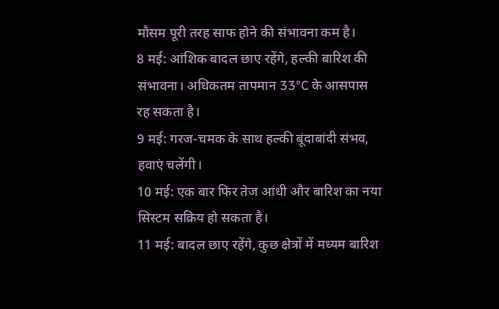मौसम पूरी तरह साफ होने की संभावना कम है।
8 मई: आंशिक बादल छाए रहेंगे, हल्की बारिश की संभावना। अधिकतम तापमान 33°C के आसपास रह सकता है।
9 मई: गरज-चमक के साथ हल्की बूंदाबांदी संभव, हवाएं चलेंगी।
10 मई: एक बार फिर तेज आंधी और बारिश का नया सिस्टम सक्रिय हो सकता है।
11 मई: बादल छाए रहेंगे, कुछ क्षेत्रों में मध्यम बारिश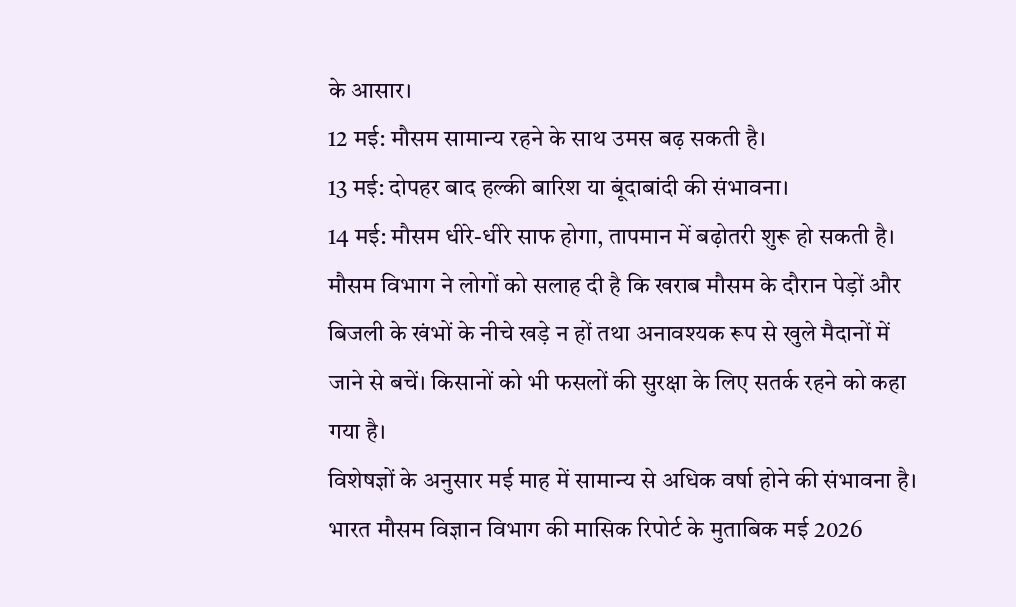के आसार।
12 मई: मौसम सामान्य रहने के साथ उमस बढ़ सकती है।
13 मई: दोपहर बाद हल्की बारिश या बूंदाबांदी की संभावना।
14 मई: मौसम धीरे-धीरे साफ होगा, तापमान में बढ़ोतरी शुरू हो सकती है।
मौसम विभाग ने लोगों को सलाह दी है कि खराब मौसम के दौरान पेड़ों और बिजली के खंभों के नीचे खड़े न हों तथा अनावश्यक रूप से खुले मैदानों में जाने से बचें। किसानों को भी फसलों की सुरक्षा के लिए सतर्क रहने को कहा गया है।
विशेषज्ञों के अनुसार मई माह में सामान्य से अधिक वर्षा होने की संभावना है। भारत मौसम विज्ञान विभाग की मासिक रिपोर्ट के मुताबिक मई 2026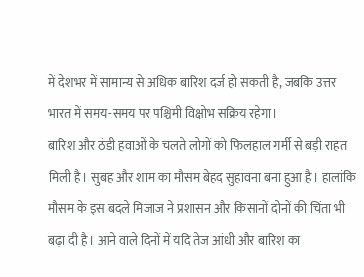में देशभर में सामान्य से अधिक बारिश दर्ज हो सकती है, जबकि उत्तर भारत में समय-समय पर पश्चिमी विक्षोभ सक्रिय रहेगा।
बारिश और ठंडी हवाओं के चलते लोगों को फिलहाल गर्मी से बड़ी राहत मिली है। सुबह और शाम का मौसम बेहद सुहावना बना हुआ है। हालांकि मौसम के इस बदले मिजाज ने प्रशासन और किसानों दोनों की चिंता भी बढ़ा दी है। आने वाले दिनों में यदि तेज आंधी और बारिश का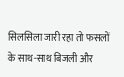सिलसिला जारी रहा तो फसलों के साथ-साथ बिजली और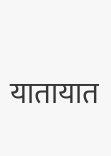यातायात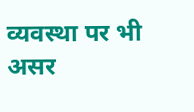व्यवस्था पर भी असर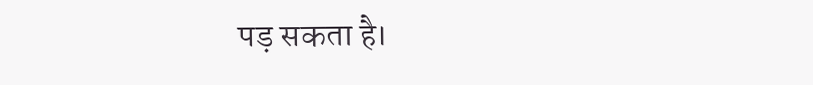पड़ सकता है।